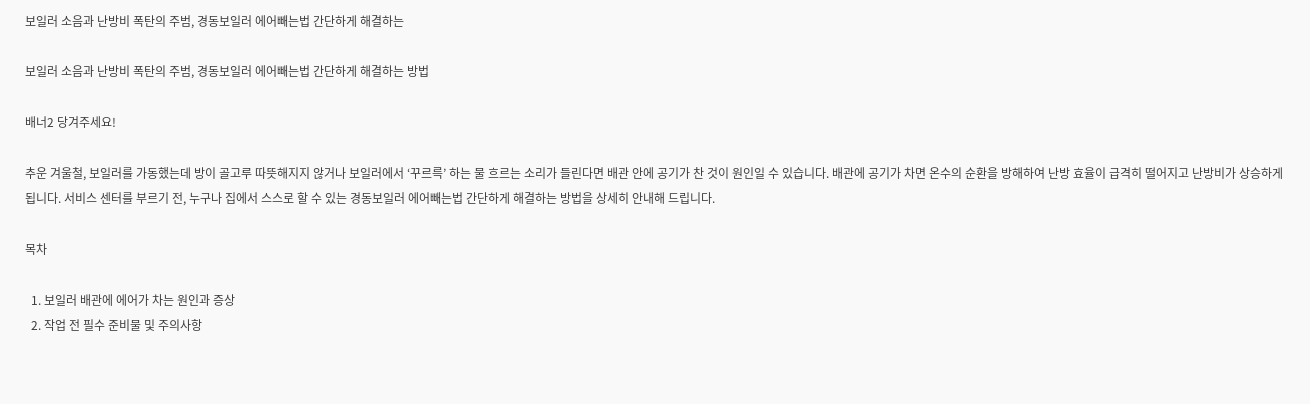보일러 소음과 난방비 폭탄의 주범, 경동보일러 에어빼는법 간단하게 해결하는

보일러 소음과 난방비 폭탄의 주범, 경동보일러 에어빼는법 간단하게 해결하는 방법

배너2 당겨주세요!

추운 겨울철, 보일러를 가동했는데 방이 골고루 따뜻해지지 않거나 보일러에서 ‘꾸르륵’ 하는 물 흐르는 소리가 들린다면 배관 안에 공기가 찬 것이 원인일 수 있습니다. 배관에 공기가 차면 온수의 순환을 방해하여 난방 효율이 급격히 떨어지고 난방비가 상승하게 됩니다. 서비스 센터를 부르기 전, 누구나 집에서 스스로 할 수 있는 경동보일러 에어빼는법 간단하게 해결하는 방법을 상세히 안내해 드립니다.

목차

  1. 보일러 배관에 에어가 차는 원인과 증상
  2. 작업 전 필수 준비물 및 주의사항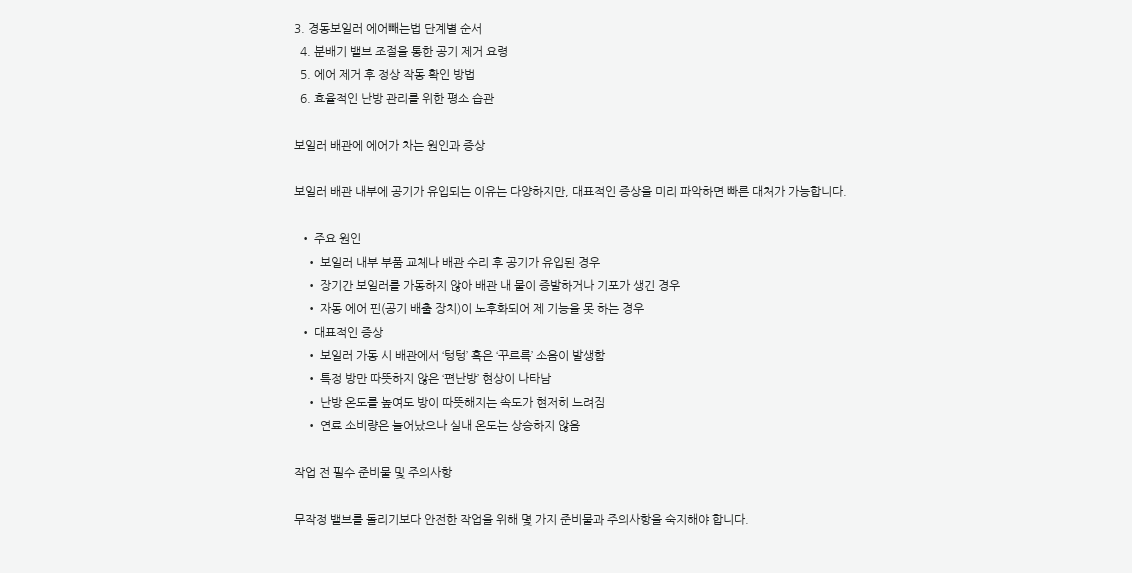3. 경동보일러 에어빼는법 단계별 순서
  4. 분배기 밸브 조절을 통한 공기 제거 요령
  5. 에어 제거 후 정상 작동 확인 방법
  6. 효율적인 난방 관리를 위한 평소 습관

보일러 배관에 에어가 차는 원인과 증상

보일러 배관 내부에 공기가 유입되는 이유는 다양하지만, 대표적인 증상을 미리 파악하면 빠른 대처가 가능합니다.

  • 주요 원인
    • 보일러 내부 부품 교체나 배관 수리 후 공기가 유입된 경우
    • 장기간 보일러를 가동하지 않아 배관 내 물이 증발하거나 기포가 생긴 경우
    • 자동 에어 핀(공기 배출 장치)이 노후화되어 제 기능을 못 하는 경우
  • 대표적인 증상
    • 보일러 가동 시 배관에서 ‘텅텅’ 혹은 ‘꾸르륵’ 소음이 발생함
    • 특정 방만 따뜻하지 않은 ‘편난방’ 현상이 나타남
    • 난방 온도를 높여도 방이 따뜻해지는 속도가 현저히 느려짐
    • 연료 소비량은 늘어났으나 실내 온도는 상승하지 않음

작업 전 필수 준비물 및 주의사항

무작정 밸브를 돌리기보다 안전한 작업을 위해 몇 가지 준비물과 주의사항을 숙지해야 합니다.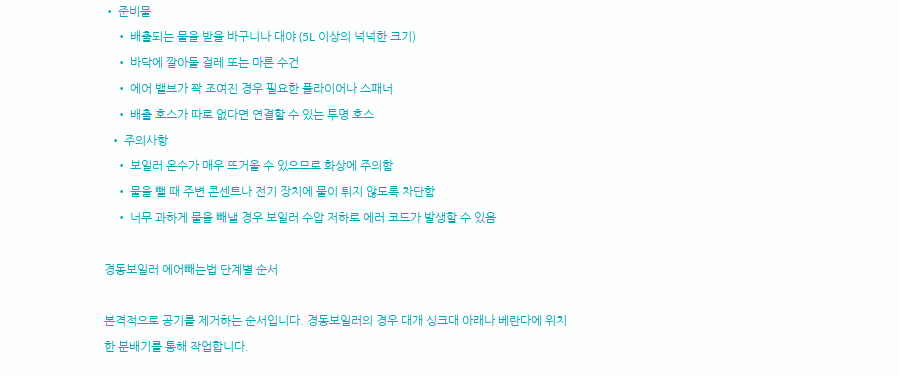• 준비물
    • 배출되는 물을 받을 바구니나 대야 (5L 이상의 넉넉한 크기)
    • 바닥에 깔아둘 걸레 또는 마른 수건
    • 에어 밸브가 꽉 조여진 경우 필요한 플라이어나 스패너
    • 배출 호스가 따로 없다면 연결할 수 있는 투명 호스
  • 주의사항
    • 보일러 온수가 매우 뜨거울 수 있으므로 화상에 주의함
    • 물을 뺄 때 주변 콘센트나 전기 장치에 물이 튀지 않도록 차단함
    • 너무 과하게 물을 빼낼 경우 보일러 수압 저하로 에러 코드가 발생할 수 있음

경동보일러 에어빼는법 단계별 순서

본격적으로 공기를 제거하는 순서입니다. 경동보일러의 경우 대개 싱크대 아래나 베란다에 위치한 분배기를 통해 작업합니다.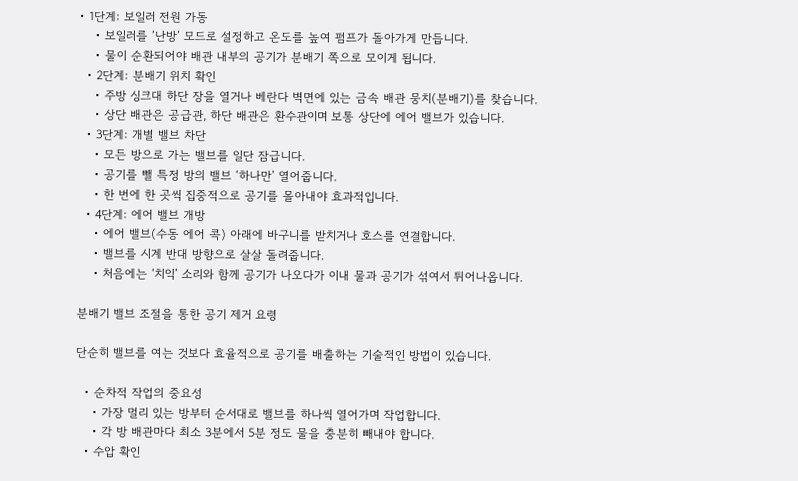• 1단계: 보일러 전원 가동
    • 보일러를 ‘난방’ 모드로 설정하고 온도를 높여 펌프가 돌아가게 만듭니다.
    • 물이 순환되어야 배관 내부의 공기가 분배기 쪽으로 모이게 됩니다.
  • 2단계: 분배기 위치 확인
    • 주방 싱크대 하단 장을 열거나 베란다 벽면에 있는 금속 배관 뭉치(분배기)를 찾습니다.
    • 상단 배관은 공급관, 하단 배관은 환수관이며 보통 상단에 에어 밸브가 있습니다.
  • 3단계: 개별 밸브 차단
    • 모든 방으로 가는 밸브를 일단 잠급니다.
    • 공기를 뺄 특정 방의 밸브 ‘하나만’ 열어줍니다.
    • 한 번에 한 곳씩 집중적으로 공기를 몰아내야 효과적입니다.
  • 4단계: 에어 밸브 개방
    • 에어 밸브(수동 에어 콕) 아래에 바구니를 받치거나 호스를 연결합니다.
    • 밸브를 시계 반대 방향으로 살살 돌려줍니다.
    • 처음에는 ‘치익’ 소리와 함께 공기가 나오다가 이내 물과 공기가 섞여서 튀어나옵니다.

분배기 밸브 조절을 통한 공기 제거 요령

단순히 밸브를 여는 것보다 효율적으로 공기를 배출하는 기술적인 방법이 있습니다.

  • 순차적 작업의 중요성
    • 가장 멀리 있는 방부터 순서대로 밸브를 하나씩 열어가며 작업합니다.
    • 각 방 배관마다 최소 3분에서 5분 정도 물을 충분히 빼내야 합니다.
  • 수압 확인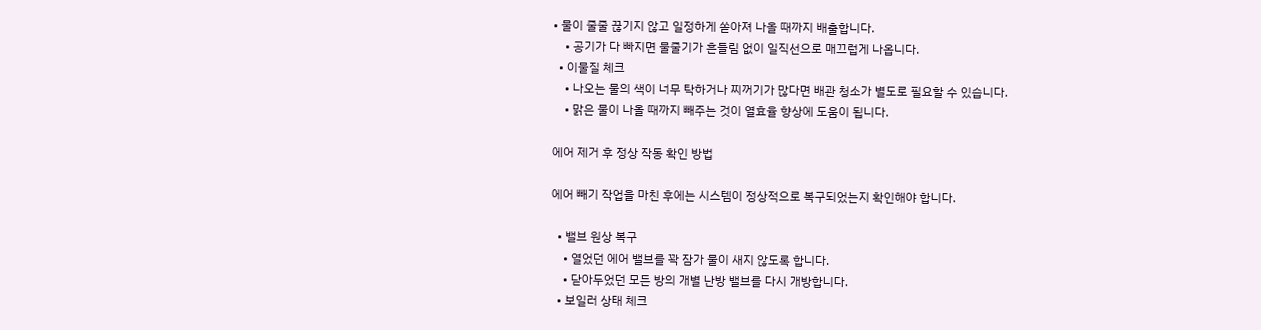• 물이 줄줄 끊기지 않고 일정하게 쏟아져 나올 때까지 배출합니다.
    • 공기가 다 빠지면 물줄기가 흔들림 없이 일직선으로 매끄럽게 나옵니다.
  • 이물질 체크
    • 나오는 물의 색이 너무 탁하거나 찌꺼기가 많다면 배관 청소가 별도로 필요할 수 있습니다.
    • 맑은 물이 나올 때까지 빼주는 것이 열효율 향상에 도움이 됩니다.

에어 제거 후 정상 작동 확인 방법

에어 빼기 작업을 마친 후에는 시스템이 정상적으로 복구되었는지 확인해야 합니다.

  • 밸브 원상 복구
    • 열었던 에어 밸브를 꽉 잠가 물이 새지 않도록 합니다.
    • 닫아두었던 모든 방의 개별 난방 밸브를 다시 개방합니다.
  • 보일러 상태 체크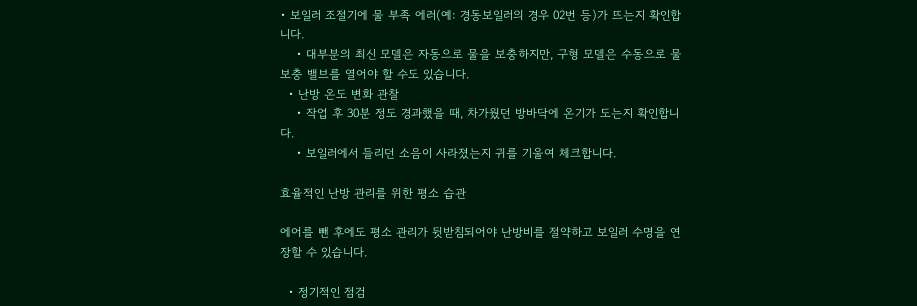• 보일러 조절기에 물 부족 에러(예: 경동보일러의 경우 02번 등)가 뜨는지 확인합니다.
    • 대부분의 최신 모델은 자동으로 물을 보충하지만, 구형 모델은 수동으로 물 보충 밸브를 열어야 할 수도 있습니다.
  • 난방 온도 변화 관찰
    • 작업 후 30분 정도 경과했을 때, 차가웠던 방바닥에 온기가 도는지 확인합니다.
    • 보일러에서 들리던 소음이 사라졌는지 귀를 기울여 체크합니다.

효율적인 난방 관리를 위한 평소 습관

에어를 뺀 후에도 평소 관리가 뒷받침되어야 난방비를 절약하고 보일러 수명을 연장할 수 있습니다.

  • 정기적인 점검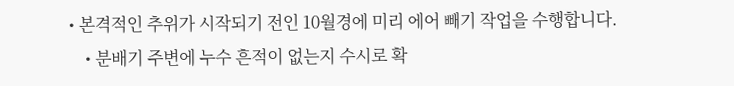• 본격적인 추위가 시작되기 전인 10월경에 미리 에어 빼기 작업을 수행합니다.
    • 분배기 주변에 누수 흔적이 없는지 수시로 확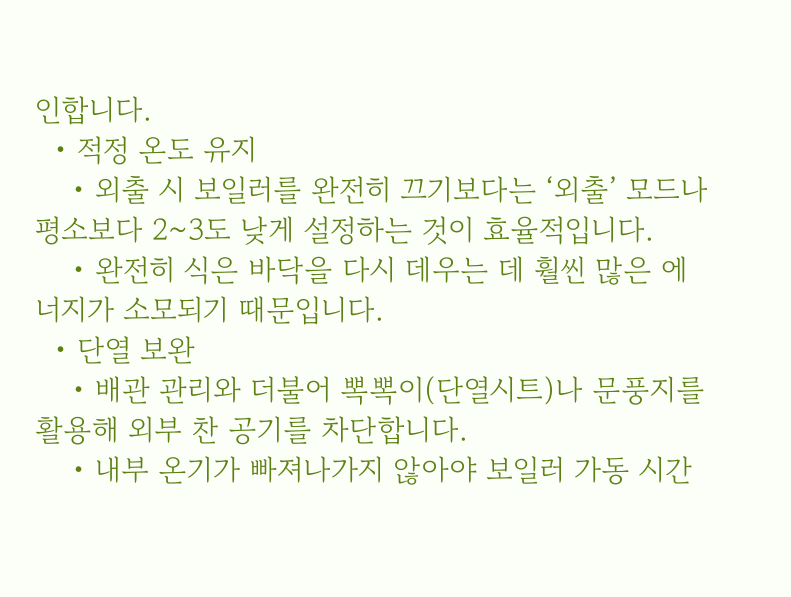인합니다.
  • 적정 온도 유지
    • 외출 시 보일러를 완전히 끄기보다는 ‘외출’ 모드나 평소보다 2~3도 낮게 설정하는 것이 효율적입니다.
    • 완전히 식은 바닥을 다시 데우는 데 훨씬 많은 에너지가 소모되기 때문입니다.
  • 단열 보완
    • 배관 관리와 더불어 뽁뽁이(단열시트)나 문풍지를 활용해 외부 찬 공기를 차단합니다.
    • 내부 온기가 빠져나가지 않아야 보일러 가동 시간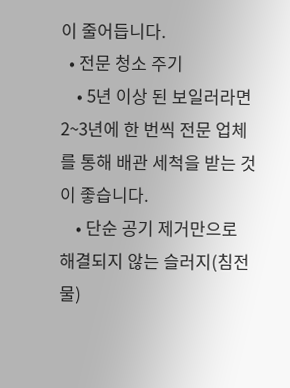이 줄어듭니다.
  • 전문 청소 주기
    • 5년 이상 된 보일러라면 2~3년에 한 번씩 전문 업체를 통해 배관 세척을 받는 것이 좋습니다.
    • 단순 공기 제거만으로 해결되지 않는 슬러지(침전물)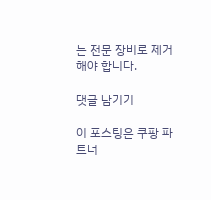는 전문 장비로 제거해야 합니다.

댓글 남기기

이 포스팅은 쿠팡 파트너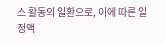스 활동의 일환으로, 이에 따른 일정액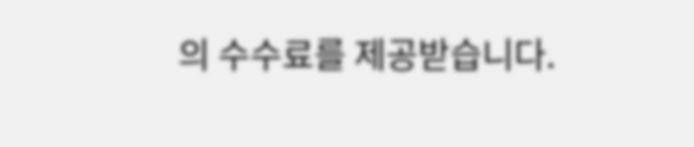의 수수료를 제공받습니다.